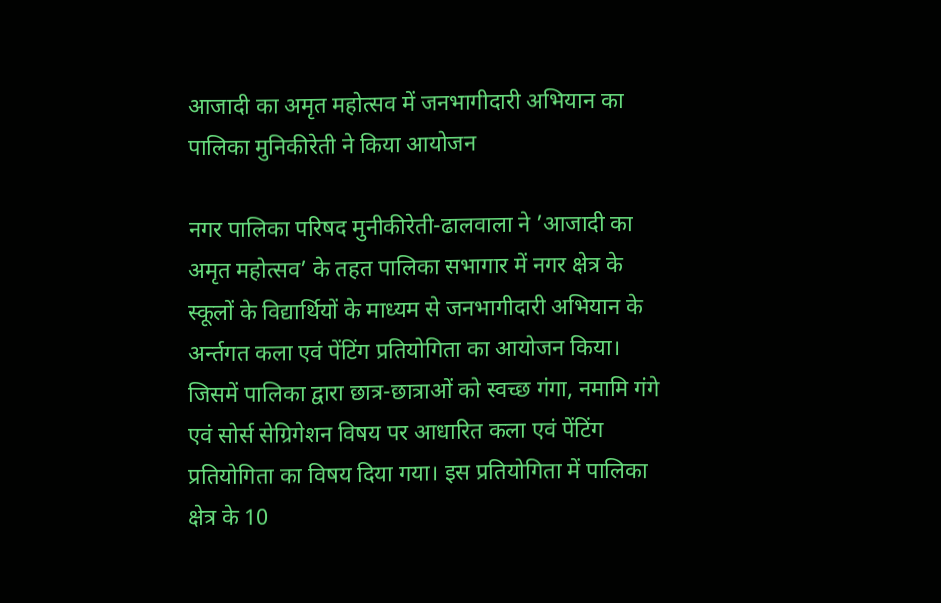आजादी का अमृत महोत्सव में जनभागीदारी अभियान का पालिका मुनिकीरेती ने किया आयोजन

नगर पालिका परिषद मुनीकीरेती-ढालवाला ने ’आजादी का अमृत महोत्सव’ के तहत पालिका सभागार में नगर क्षेत्र के स्कूलों के विद्यार्थियों के माध्यम से जनभागीदारी अभियान के अर्न्तगत कला एवं पेंटिंग प्रतियोगिता का आयोजन किया। जिसमें पालिका द्वारा छात्र-छात्राओं को स्वच्छ गंगा, नमामि गंगे एवं सोर्स सेग्रिगेशन विषय पर आधारित कला एवं पेंटिंग प्रतियोगिता का विषय दिया गया। इस प्रतियोगिता में पालिका क्षेत्र के 10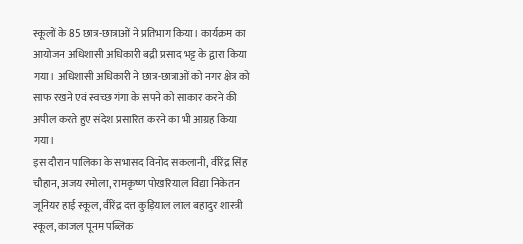स्कूलों के 85 छात्र-छात्राओं ने प्रतिभाग किया। कार्यक्रम का आयोजन अधिशासी अधिकारी बद्री प्रसाद भट्ट के द्वारा किया गया। अधिशासी अधिकारी ने छात्र-छात्राओं को नगर क्षेत्र को साफ रखने एवं स्वच्छ गंगा के सपने को साकार करने की अपील करते हुए संदेश प्रसारित करने का भी आग्रह किया गया।
इस दौरान पालिका के सभासद विनोद सकलानी, वीरेंद्र सिंह चौहान, अजय रमोला, रामकृष्ण पोखरियाल विद्या निकेतन जूनियर हाई स्कूल, वीरेंद्र दत्त कुड़ियाल लाल बहादुर शास्त्री स्कूल, काजल पूनम पब्लिक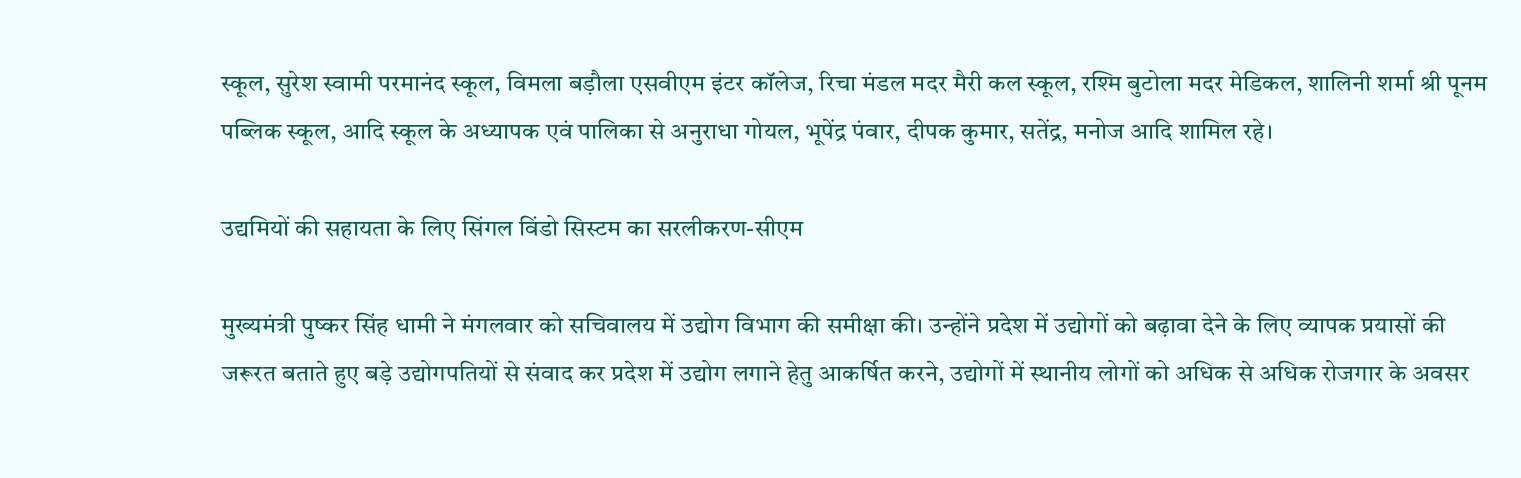स्कूल, सुरेश स्वामी परमानंद स्कूल, विमला बड़ौला एसवीएम इंटर कॉलेज, रिचा मंडल मदर मैरी कल स्कूल, रश्मि बुटोला मदर मेडिकल, शालिनी शर्मा श्री पूनम पब्लिक स्कूल, आदि स्कूल के अध्यापक एवं पालिका से अनुराधा गोयल, भूपेंद्र पंवार, दीपक कुमार, सतेंद्र, मनोज आदि शामिल रहे।

उद्यमियों की सहायता के लिए सिंगल विंडो सिस्टम का सरलीकरण-सीएम

मुख्यमंत्री पुष्कर सिंह धामी ने मंगलवार को सचिवालय में उद्योग विभाग की समीक्षा की। उन्होंने प्रदेश में उद्योगों को बढ़ावा देने के लिए व्यापक प्रयासों की जरूरत बताते हुए बड़े उद्योगपतियों से संवाद कर प्रदेश में उद्योग लगाने हेतु आकर्षित करने, उद्योगों में स्थानीय लोगों को अधिक से अधिक रोजगार के अवसर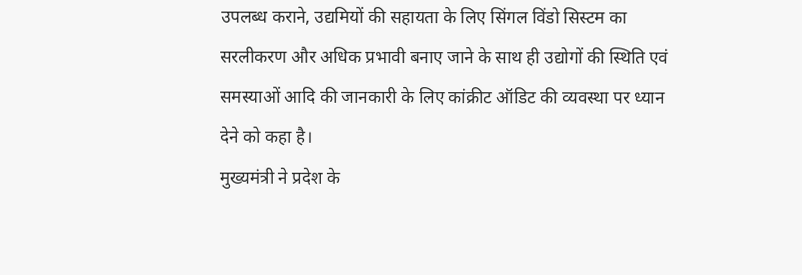उपलब्ध कराने, उद्यमियों की सहायता के लिए सिंगल विंडो सिस्टम का सरलीकरण और अधिक प्रभावी बनाए जाने के साथ ही उद्योगों की स्थिति एवं समस्याओं आदि की जानकारी के लिए कांक्रीट ऑडिट की व्यवस्था पर ध्यान देने को कहा है।
मुख्यमंत्री ने प्रदेश के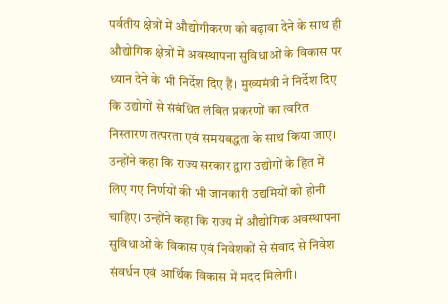पर्वतीय क्षेत्रों में औद्योगीकरण को बढ़ावा देने के साथ ही औद्योगिक क्षेत्रों में अवस्थापना सुविधाओं के विकास पर ध्यान देने के भी निर्देश दिए हैं। मुख्यमंत्री ने निर्देश दिए कि उद्योगों से संबंधित लंबित प्रकरणों का त्वरित निस्तारण तत्परता एवं समयबद्धता के साथ किया जाए। उन्होंने कहा कि राज्य सरकार द्वारा उद्योगों के हित में लिए गए निर्णयों की भी जानकारी उद्यमियों को होनी चाहिए। उन्होंने कहा कि राज्य में औद्योगिक अवस्थापना सुविधाओं के विकास एवं निवेशकों से संवाद से निवेश संवर्धन एवं आर्थिक विकास में मदद मिलेगी।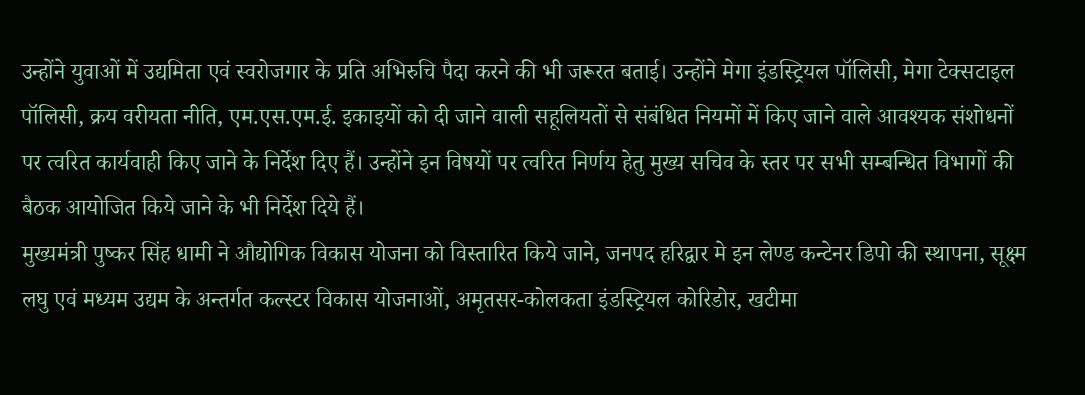उन्होंने युवाओं में उद्यमिता एवं स्वरोजगार के प्रति अभिरुचि पैदा करने की भी जरूरत बताई। उन्होंने मेगा इंडस्ट्रियल पॉलिसी, मेगा टेक्सटाइल पॉलिसी, क्रय वरीयता नीति, एम.एस.एम.ई. इकाइयों को दी जाने वाली सहूलियतों से संबंधित नियमों में किए जाने वाले आवश्यक संशोधनों पर त्वरित कार्यवाही किए जाने के निर्देश दिए हैं। उन्होंने इन विषयों पर त्वरित निर्णय हेतु मुख्य सचिव के स्तर पर सभी सम्बन्धित विभागों की बैठक आयोजित किये जाने के भी निर्देश दिये हैं।
मुख्यमंत्री पुष्कर सिंह धामी ने औद्योगिक विकास योजना को विस्तारित किये जाने, जनपद हरिद्वार मे इन लेण्ड कन्टेनर डिपो की स्थापना, सूक्ष्म लघु एवं मध्यम उद्यम के अन्तर्गत कल्स्टर विकास योजनाओं, अमृतसर-कोलकता इंडस्ट्रियल कोरिडोर, खटीमा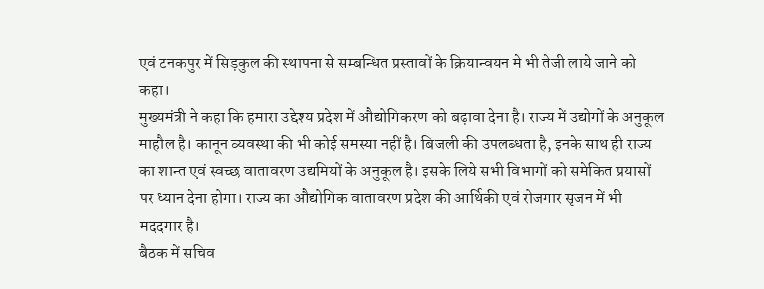एवं टनकपुर में सिड़कुल की स्थापना से सम्बन्धित प्रस्तावों के क्रियान्वयन मे भी तेजी लाये जाने को कहा।
मुख्यमंत्री ने कहा कि हमारा उद्देश्य प्रदेश में औद्योगिकरण को बढ़ावा देना है। राज्य में उद्योगों के अनुकूल माहौल है। कानून व्यवस्था की भी कोई समस्या नहीं है। बिजली की उपलब्धता है, इनके साथ ही राज्य का शान्त एवं स्वच्छ वातावरण उद्यमियों के अनुकूल है। इसके लिये सभी विभागों को समेकित प्रयासों पर ध्यान देना होगा। राज्य का औद्योगिक वातावरण प्रदेश की आर्थिकी एवं रोजगार सृजन में भी मददगार है।
बैठक में सचिव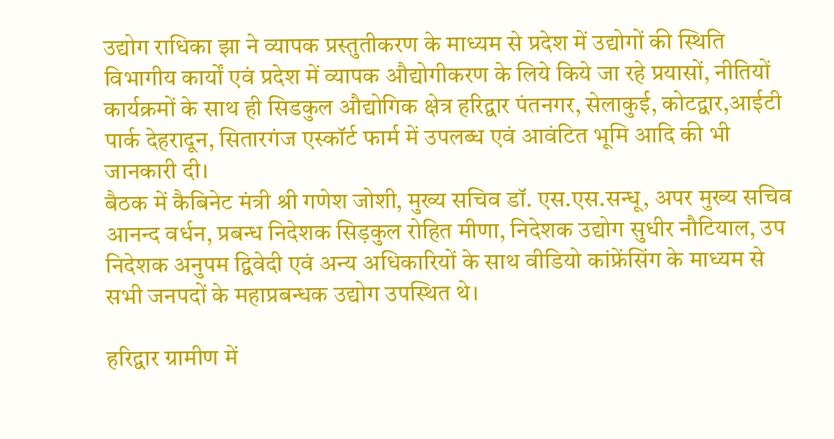उद्योग राधिका झा ने व्यापक प्रस्तुतीकरण के माध्यम से प्रदेश में उद्योगों की स्थिति विभागीय कार्यों एवं प्रदेश में व्यापक औद्योगीकरण के लिये किये जा रहे प्रयासों, नीतियों कार्यक्रमों के साथ ही सिडकुल औद्योगिक क्षेत्र हरिद्वार पंतनगर, सेलाकुई, कोटद्वार,आईटी पार्क देहरादून, सितारगंज एस्कॉर्ट फार्म में उपलब्ध एवं आवंटित भूमि आदि की भी जानकारी दी।
बैठक में कैबिनेट मंत्री श्री गणेश जोशी, मुख्य सचिव डॉ. एस.एस.सन्धू, अपर मुख्य सचिव आनन्द वर्धन, प्रबन्ध निदेशक सिड़कुल रोहित मीणा, निदेशक उद्योग सुधीर नौटियाल, उप निदेशक अनुपम द्विवेदी एवं अन्य अधिकारियों के साथ वीडियो कांफ्रेंसिंग के माध्यम से सभी जनपदों के महाप्रबन्धक उद्योग उपस्थित थे।

हरिद्वार ग्रामीण में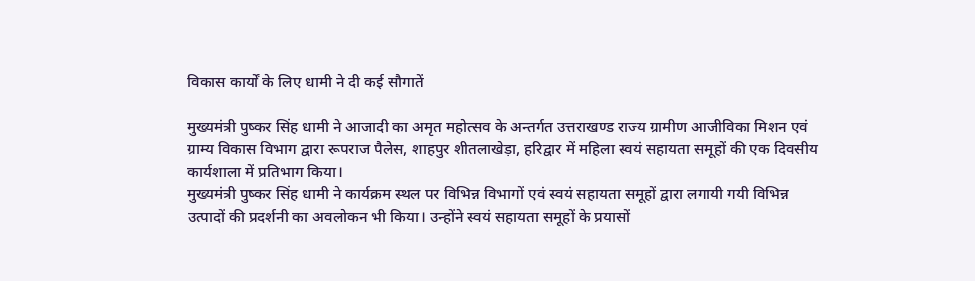विकास कार्यों के लिए धामी ने दी कई सौगातें

मुख्यमंत्री पुष्कर सिंह धामी ने आजादी का अमृत महोत्सव के अन्तर्गत उत्तराखण्ड राज्य ग्रामीण आजीविका मिशन एवं ग्राम्य विकास विभाग द्वारा रूपराज पैलेस, शाहपुर शीतलाखेड़ा, हरिद्वार में महिला स्वयं सहायता समूहों की एक दिवसीय कार्यशाला में प्रतिभाग किया।
मुख्यमंत्री पुष्कर सिंह धामी ने कार्यक्रम स्थल पर विभिन्न विभागों एवं स्वयं सहायता समूहों द्वारा लगायी गयी विभिन्न उत्पादों की प्रदर्शनी का अवलोकन भी किया। उन्होंने स्वयं सहायता समूहों के प्रयासों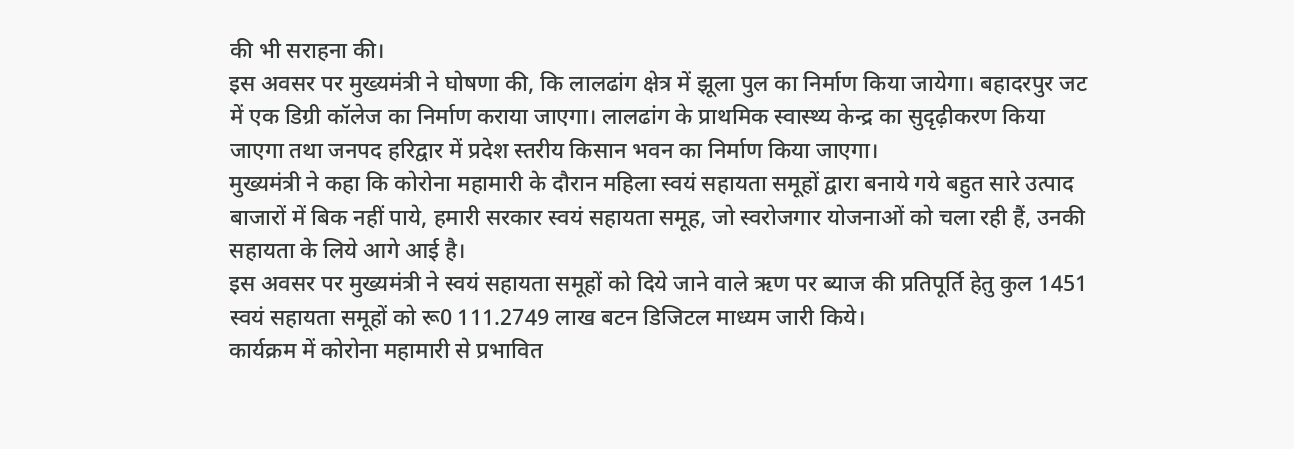की भी सराहना की।
इस अवसर पर मुख्यमंत्री ने घोषणा की, कि लालढांग क्षेत्र में झूला पुल का निर्माण किया जायेगा। बहादरपुर जट में एक डिग्री कॉलेज का निर्माण कराया जाएगा। लालढांग के प्राथमिक स्वास्थ्य केन्द्र का सुदृढ़ीकरण किया जाएगा तथा जनपद हरिद्वार में प्रदेश स्तरीय किसान भवन का निर्माण किया जाएगा।
मुख्यमंत्री ने कहा कि कोरोना महामारी के दौरान महिला स्वयं सहायता समूहों द्वारा बनाये गये बहुत सारे उत्पाद बाजारों में बिक नहीं पाये, हमारी सरकार स्वयं सहायता समूह, जो स्वरोजगार योजनाओं को चला रही हैं, उनकी सहायता के लिये आगे आई है।
इस अवसर पर मुख्यमंत्री ने स्वयं सहायता समूहों को दिये जाने वाले ऋण पर ब्याज की प्रतिपूर्ति हेतु कुल 1451 स्वयं सहायता समूहों को रू0 111.2749 लाख बटन डिजिटल माध्यम जारी किये।
कार्यक्रम में कोरोना महामारी से प्रभावित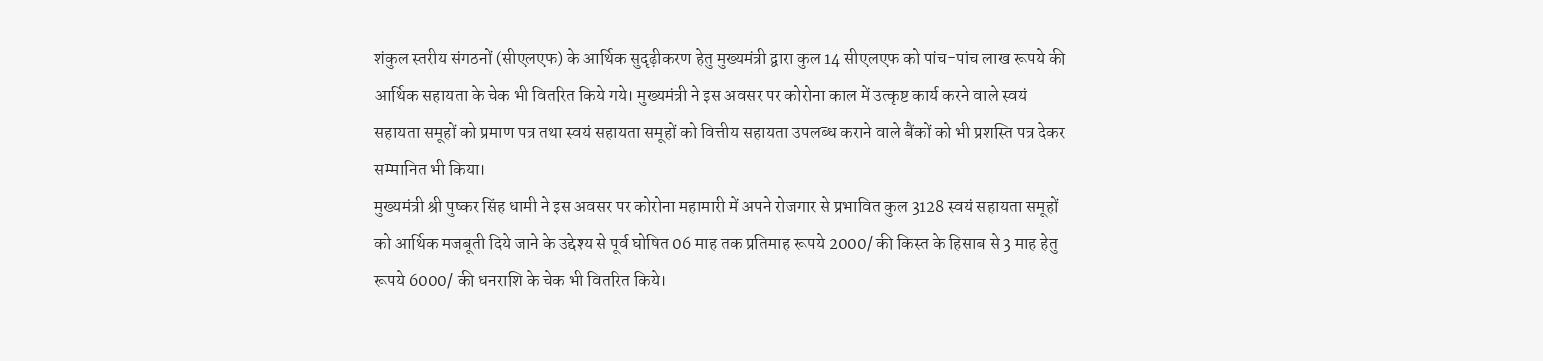शंकुल स्तरीय संगठनों (सीएलएफ) के आर्थिक सुदृढ़ीकरण हेतु मुख्यमंत्री द्वारा कुल 14 सीएलएफ को पांच-पांच लाख रूपये की आर्थिक सहायता के चेक भी वितरित किये गये। मुख्यमंत्री ने इस अवसर पर कोरोना काल में उत्कृष्ट कार्य करने वाले स्वयं सहायता समूहों को प्रमाण पत्र तथा स्वयं सहायता समूहों को वित्तीय सहायता उपलब्ध कराने वाले बैंकों को भी प्रशस्ति पत्र देकर सम्मानित भी किया।
मुख्यमंत्री श्री पुष्कर सिंह धामी ने इस अवसर पर कोरोना महामारी में अपने रोजगार से प्रभावित कुल 3128 स्वयं सहायता समूहों को आर्थिक मजबूती दिये जाने के उद्देश्य से पूर्व घोषित 06 माह तक प्रतिमाह रूपये 2000/ की किस्त के हिसाब से 3 माह हेतु रूपये 6000/ की धनराशि के चेक भी वितरित किये।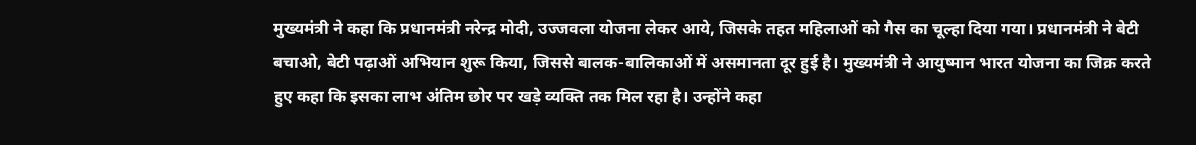मुख्यमंत्री ने कहा कि प्रधानमंत्री नरेन्द्र मोदी, उज्जवला योजना लेकर आये, जिसके तहत महिलाओं को गैस का चूल्हा दिया गया। प्रधानमंत्री ने बेटी बचाओ, बेटी पढ़ाओं अभियान शुरू किया, जिससे बालक-बालिकाओं में असमानता दूर हुई है। मुख्यमंत्री ने आयुष्मान भारत योजना का जिक्र करते हुए कहा कि इसका लाभ अंतिम छोर पर खड़े व्यक्ति तक मिल रहा है। उन्होंने कहा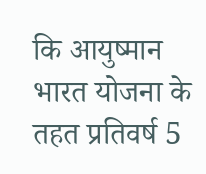कि आयुष्मान भारत योजना के तहत प्रतिवर्ष 5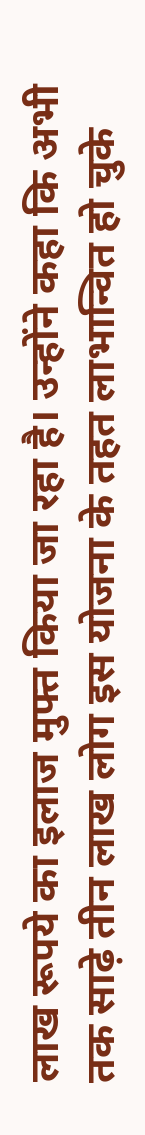लाख रूपये का इलाज मुफ्त किया जा रहा है। उन्होंने कहा कि अभी तक साढ़े तीन लाख लोग इस योजना के तहत लाभान्वित हो चुके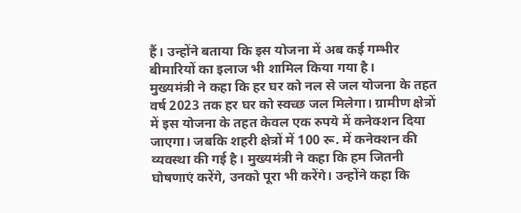हैं। उन्होंने बताया कि इस योजना में अब कई गम्भीर बीमारियों का इलाज भी शामिल किया गया है।
मुख्यमंत्री ने कहा कि हर घर को नल से जल योजना के तहत वर्ष 2023 तक हर घर को स्वच्छ जल मिलेगा। ग्रामीण क्षेत्रों में इस योजना के तहत केवल एक रुपये में कनेक्शन दिया जाएगा। जबकि शहरी क्षेत्रों में 100 रू. में कनेक्शन की व्यवस्था की गई है। मुख्यमंत्री ने कहा कि हम जितनी घोषणाएं करेंगे, उनको पूरा भी करेंगे। उन्होंने कहा कि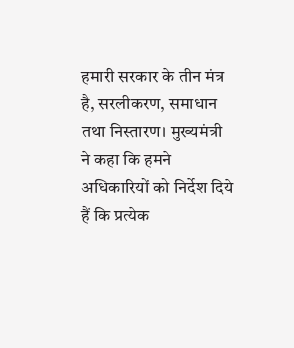हमारी सरकार के तीन मंत्र है, सरलीकरण, समाधान तथा निस्तारण। मुख्यमंत्री ने कहा कि हमने अधिकारियों को निर्देश दिये हैं कि प्रत्येक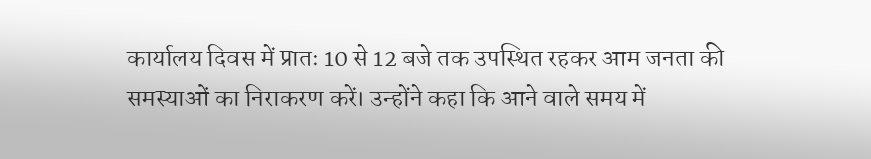कार्यालय दिवस में प्रातः 10 से 12 बजे तक उपस्थित रहकर आम जनता की समस्याओं का निराकरण करें। उन्होंने कहा कि आने वाले समय में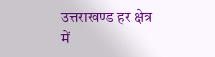उत्तराखण्ड हर क्षेत्र में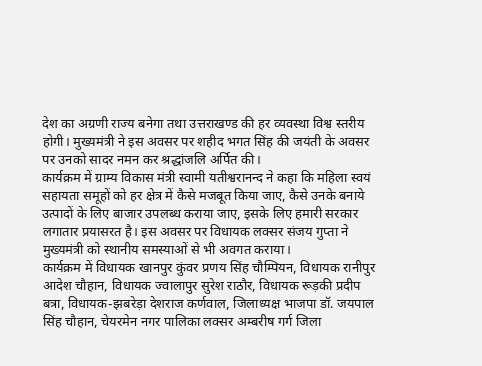देश का अग्रणी राज्य बनेगा तथा उत्तराखण्ड की हर व्यवस्था विश्व स्तरीय होगी। मुख्यमंत्री ने इस अवसर पर शहीद भगत सिंह की जयंती के अवसर पर उनको सादर नमन कर श्रद्धांजलि अर्पित की।
कार्यक्रम में ग्राम्य विकास मंत्री स्वामी यतीश्वरानन्द ने कहा कि महिला स्वयं सहायता समूहों को हर क्षेत्र में कैसे मजबूत किया जाए, कैसे उनके बनाये उत्पादों के लिए बाजार उपलब्ध कराया जाए, इसके लिए हमारी सरकार लगातार प्रयासरत है। इस अवसर पर विधायक लक्सर संजय गुप्ता ने मुख्यमंत्री को स्थानीय समस्याओं से भी अवगत कराया।
कार्यक्रम में विधायक खानपुर कुंवर प्रणय सिंह चौम्पियन, विधायक रानीपुर आदेश चौहान, विधायक ज्वालापुर सुरेश राठौर, विधायक रूड़की प्रदीप बत्रा, विधायक-झबरेड़ा देशराज कर्णवाल, जिलाध्यक्ष भाजपा डॉ. जयपाल सिंह चौहान, चेयरमेन नगर पालिका लक्सर अम्बरीष गर्ग जिला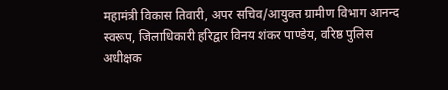महामंत्री विकास तिवारी, अपर सचिव/आयुक्त ग्रामीण विभाग आनन्द स्वरूप, जिलाधिकारी हरिद्वार विनय शंकर पाण्डेय, वरिष्ठ पुलिस अधीक्षक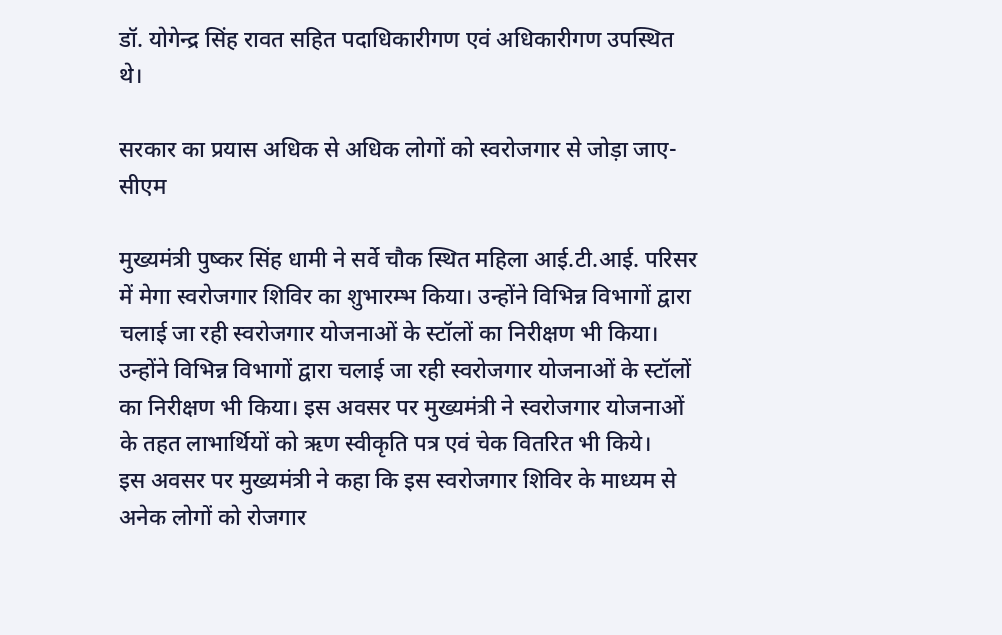डॉ. योगेन्द्र सिंह रावत सहित पदाधिकारीगण एवं अधिकारीगण उपस्थित थे।

सरकार का प्रयास अधिक से अधिक लोगों को स्वरोजगार से जोड़ा जाए-सीएम

मुख्यमंत्री पुष्कर सिंह धामी ने सर्वे चौक स्थित महिला आई.टी.आई. परिसर में मेगा स्वरोजगार शिविर का शुभारम्भ किया। उन्होंने विभिन्न विभागों द्वारा चलाई जा रही स्वरोजगार योजनाओं के स्टॉलों का निरीक्षण भी किया। उन्होंने विभिन्न विभागों द्वारा चलाई जा रही स्वरोजगार योजनाओं के स्टॉलों का निरीक्षण भी किया। इस अवसर पर मुख्यमंत्री ने स्वरोजगार योजनाओं के तहत लाभार्थियों को ऋण स्वीकृति पत्र एवं चेक वितरित भी किये।
इस अवसर पर मुख्यमंत्री ने कहा कि इस स्वरोजगार शिविर के माध्यम से अनेक लोगों को रोजगार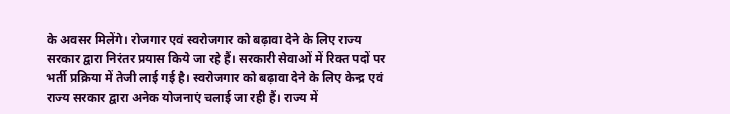के अवसर मिलेंगे। रोजगार एवं स्वरोजगार को बढ़ावा देने के लिए राज्य सरकार द्वारा निरंतर प्रयास किये जा रहे हैं। सरकारी सेवाओं में रिक्त पदों पर भर्ती प्रक्रिया में तेजी लाई गई है। स्वरोजगार को बढ़ावा देने के लिए केन्द्र एवं राज्य सरकार द्वारा अनेक योजनाएं चलाई जा रही हैं। राज्य में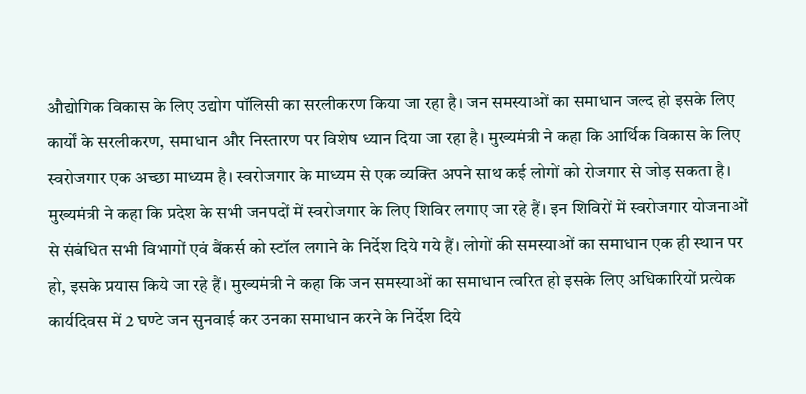औद्योगिक विकास के लिए उद्योग पॉलिसी का सरलीकरण किया जा रहा है। जन समस्याओं का समाधान जल्द हो इसके लिए कार्यों के सरलीकरण, समाधान और निस्तारण पर विशेष ध्यान दिया जा रहा है। मुख्यमंत्री ने कहा कि आर्थिक विकास के लिए स्वरोजगार एक अच्छा माध्यम है। स्वरोजगार के माध्यम से एक व्यक्ति अपने साथ कई लोगों को रोजगार से जोड़ सकता है।
मुख्यमंत्री ने कहा कि प्रदेश के सभी जनपदों में स्वरोजगार के लिए शिविर लगाए जा रहे हैं। इन शिविरों में स्वरोजगार योजनाओं से संबंधित सभी विभागों एवं बैंकर्स को स्टॉल लगाने के निर्देश दिये गये हैं। लोगों की समस्याओं का समाधान एक ही स्थान पर हो, इसके प्रयास किये जा रहे हैं। मुख्यमंत्री ने कहा कि जन समस्याओं का समाधान त्वरित हो इसके लिए अधिकारियों प्रत्येक कार्यदिवस में 2 घण्टे जन सुनवाई कर उनका समाधान करने के निर्देश दिये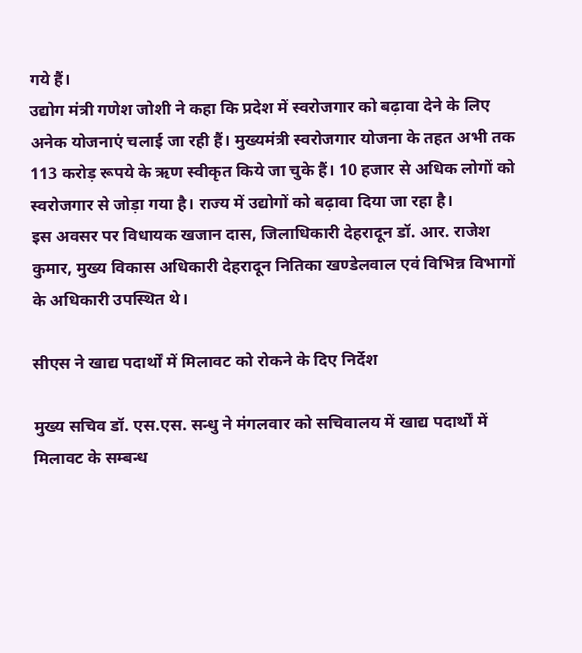गये हैं।
उद्योग मंत्री गणेश जोशी ने कहा कि प्रदेश में स्वरोजगार को बढ़ावा देने के लिए अनेक योजनाएं चलाई जा रही हैं। मुख्यमंत्री स्वरोजगार योजना के तहत अभी तक 113 करोड़ रूपये के ऋण स्वीकृत किये जा चुके हैं। 10 हजार से अधिक लोगों को स्वरोजगार से जोड़ा गया है। राज्य में उद्योगों को बढ़ावा दिया जा रहा है।
इस अवसर पर विधायक खजान दास, जिलाधिकारी देहरादून डॉ. आर. राजेश कुमार, मुख्य विकास अधिकारी देहरादून नितिका खण्डेलवाल एवं विभिन्न विभागों के अधिकारी उपस्थित थे।

सीएस ने खाद्य पदार्थों में मिलावट को रोकने के दिए निर्देश

मुख्य सचिव डॉ. एस.एस. सन्धु ने मंगलवार को सचिवालय में खाद्य पदार्थों में मिलावट के सम्बन्ध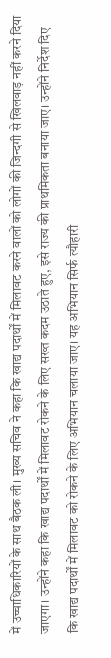में उच्चाधिकारियों के साथ बैठक ली। मुख्य सचिव ने कहा कि खाद्य पदार्थों में मिलावट करने वालों को लोगों की जिन्दगी से खिलवाड़ नहीं करने दिया जाएगा। उन्होंने कहा कि खाद्य पदार्थों में मिलावट रोकने के लिए सख्त कदम उठाते हुए, इसे राज्य की प्राथमिकता बनाया जाए। उन्होंने निर्देश दिए कि खाद्य पदार्थों में मिलावट को रोकने के लिए अभियान चलाया जाए। यह अभियान सिर्फ त्यौहारी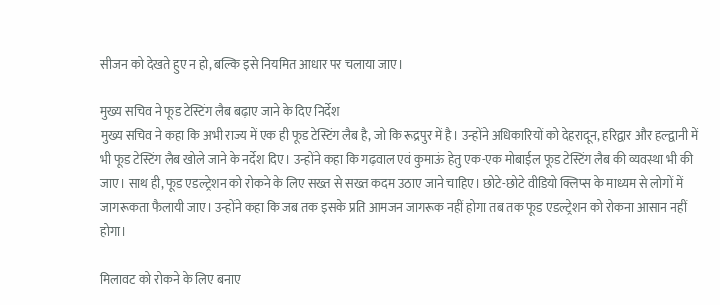सीजन को देखते हुए न हो, बल्कि इसे नियमित आधार पर चलाया जाए।

मुख्य सचिव ने फूड टेस्टिंग लैब बढ़ाए जाने के दिए निर्देश
मुख्य सचिव ने कहा कि अभी राज्य में एक ही फूड टेस्टिंग लैब है, जो कि रूद्रपुर में है। उन्होंने अधिकारियों को देहरादून, हरिद्वार और हल्द्वानी में भी फूड टेस्टिंग लैब खोले जाने के नर्देश दिए। उन्होंने कहा कि गढ़वाल एवं कुमाऊं हेतु एक-एक मोबाईल फूड टेस्टिंग लैब की व्यवस्था भी की जाए। साथ ही, फूड एडल्ट्रेशन को रोकने के लिए सख्त से सख्त कदम उठाए जाने चाहिए। छोटे-छोटे वीडियो क्लिप्स के माध्यम से लोगों में जागरूकता फैलायी जाए। उन्होंने कहा कि जब तक इसके प्रति आमजन जागरूक नहीं होगा तब तक फूड एडल्ट्रेशन को रोकना आसान नहीं होगा।

मिलावट को रोकने के लिए बनाए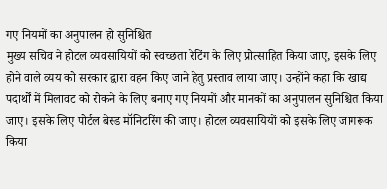गए नियमों का अनुपालन हो सुनिश्चित
मुख्य सचिव ने होटल व्यवसायियों को स्वच्छता रेटिंग के लिए प्रोत्साहित किया जाए, इसके लिए होने वाले व्यय को सरकार द्वारा वहन किए जाने हेतु प्रस्ताव लाया जाए। उन्होंने कहा कि खाद्य पदार्थों में मिलावट को रोकने के लिए बनाए गए नियमों और मानकों का अनुपालन सुनिश्चित किया जाए। इसके लिए पोर्टल बेस्ड मॉनिटरिंग की जाए। होटल व्यवसायियों को इसके लिए जागरूक किया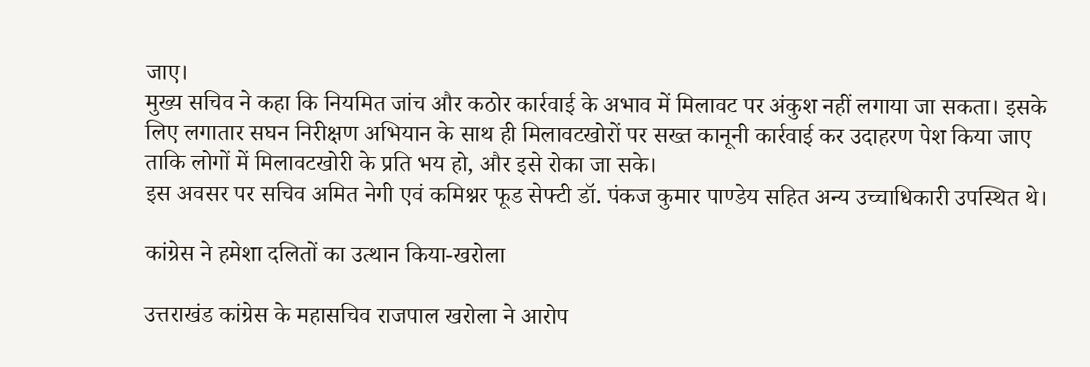जाए।
मुख्य सचिव ने कहा कि नियमित जांच और कठोर कार्रवाई के अभाव में मिलावट पर अंकुश नहीं लगाया जा सकता। इसके लिए लगातार सघन निरीक्षण अभियान के साथ ही मिलावटखोरों पर सख्त कानूनी कार्रवाई कर उदाहरण पेश किया जाए ताकि लोगों में मिलावटखोरी के प्रति भय हो, और इसे रोका जा सके।
इस अवसर पर सचिव अमित नेगी एवं कमिश्नर फूड सेफ्टी डॉ. पंकज कुमार पाण्डेय सहित अन्य उच्चाधिकारी उपस्थित थे।

कांग्रेस ने हमेशा दलितों का उत्थान किया-खरोला

उत्तराखंड कांग्रेस के महासचिव राजपाल खरोला ने आरोप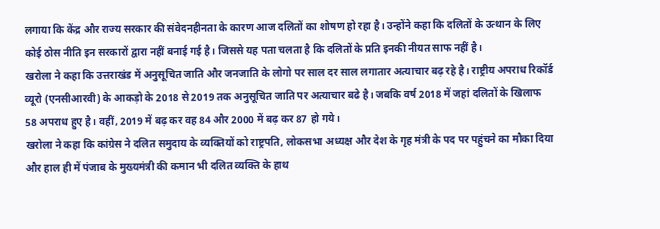लगाया कि केंद्र और राज्य सरकार की संवेदनहीनता के कारण आज दलितों का शोषण हो रहा है। उन्होंने कहा कि दलितों के उत्थान के लिए कोई ठोस नीति इन सरकारों द्वारा नहीं बनाई गई है। जिससे यह पता चलता है कि दलितों के प्रति इनकी नीयत साफ नहीं है।
खरोला ने कहा कि उत्तराखंड में अनुसूचित जाति और जनजाति के लोगो पर साल दर साल लगातार अत्याचार बढ़ रहे है। राष्ट्रीय अपराध रिकॉर्ड व्यूरो (एनसीआरवी) के आकड़ो के 2018 से 2019 तक अनुसूचित जाति पर अत्याचार बढे है। जबकि वर्ष 2018 में जहां दलितों के खिलाफ 58 अपराध हुए है। वहीं, 2019 में बढ़ कर वह 84 और 2000 में बढ़ कर 87 हो गये।
खरोला ने कहा कि कांग्रेस ने दलित समुदाय के व्यक्तियों को राष्ट्रपति, लोकसभा अध्यक्ष और देश के गृह मंत्री के पद पर पहुंचने का मौका दिया और हाल ही में पंजाब के मुख्यमंत्री की कमान भी दलित व्यक्ति के हाथ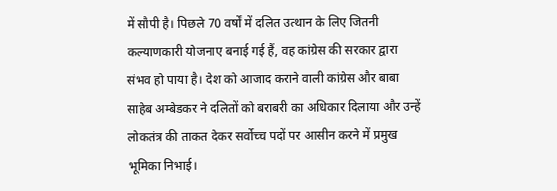में सौपी है। पिछले 70 वर्षों में दलित उत्थान के लिए जितनी कल्याणकारी योजनाए बनाई गई हैं, वह कांग्रेस की सरकार द्वारा संभव हो पाया है। देश को आजाद कराने वाली कांग्रेस और बाबा साहेब अम्बेडकर ने दलितों को बराबरी का अधिकार दिलाया और उन्हें लोकतंत्र की ताकत देकर सर्वोच्च पदों पर आसीन करने में प्रमुख भूमिका निभाई।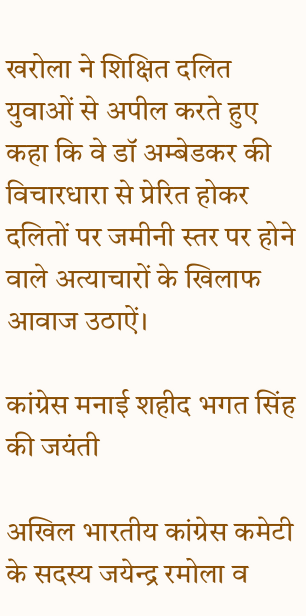खरोला ने शिक्षित दलित युवाओं से अपील करते हुए कहा कि वे डॉ अम्बेडकर की विचारधारा से प्रेरित होकर दलितों पर जमीनी स्तर पर होने वाले अत्याचारों के खिलाफ आवाज उठाऐं।

कांग्रेस मनाई शहीद भगत सिंह की जयंती

अखिल भारतीय कांग्रेस कमेटी के सदस्य जयेन्द्र रमोला व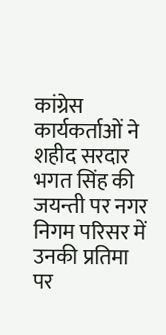कांग्रेस कार्यकर्ताओं ने शहीद सरदार भगत सिंह की जयन्ती पर नगर निगम परिसर में उनकी प्रतिमा पर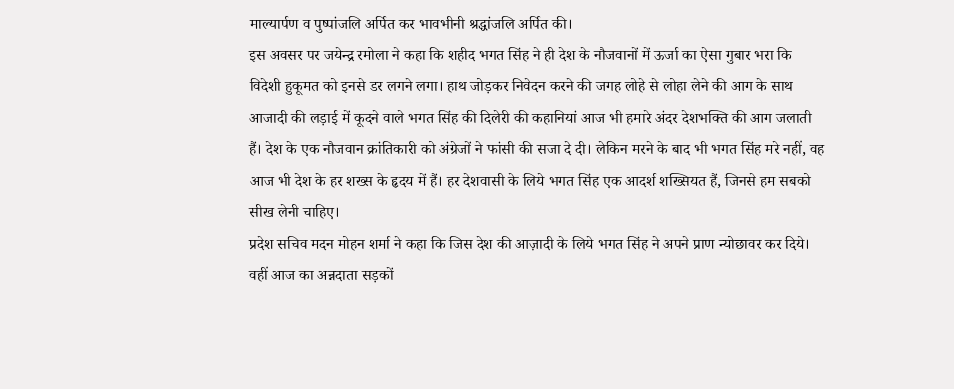माल्यार्पण व पुष्पांजलि अर्पित कर भावभीनी श्रद्धांजलि अर्पित की।
इस अवसर पर जयेन्द्र रमोला ने कहा कि शहीद भगत सिंह ने ही देश के नौजवानों में ऊर्जा का ऐसा गुबार भरा कि विदेशी हुकूमत को इनसे डर लगने लगा। हाथ जोड़कर निवेदन करने की जगह लोहे से लोहा लेने की आग के साथ आजादी की लड़ाई में कूदने वाले भगत सिंह की दिलेरी की कहानियां आज भी हमारे अंदर देशभक्ति की आग जलाती हैं। देश के एक नौजवान क्रांतिकारी को अंग्रेजों ने फांसी की सजा दे दी। लेकिन मरने के बाद भी भगत सिंह मरे नहीं, वह आज भी देश के हर शख्स के हृदय में हैं। हर देशवासी के लिये भगत सिंह एक आदर्श शख्सियत हैं, जिनसे हम सबको सीख लेनी चाहिए।
प्रदेश सचिव मदन मोहन शर्मा ने कहा कि जिस देश की आज़ादी के लिये भगत सिंह ने अपने प्राण न्योछावर कर दिये। वहीं आज का अन्नदाता सड़कों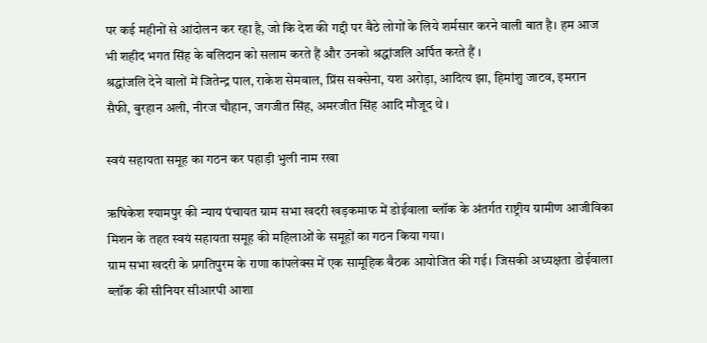पर कई महीनों से आंदोलन कर रहा है, जो कि देश की गद्दी पर बैठे लोगों के लिये शर्मसार करने वाली बात है। हम आज भी शहीद भगत सिंह के बलिदान को सलाम करते हैं और उनको श्रद्धांजलि अर्पित करते हैं ।
श्रद्धांजलि देने वालों में जितेन्द्र पाल, राकेश सेमवाल, प्रिंस सक्सेना, यश अरोड़ा, आदित्य झा, हिमांशु जाटव, इमरान सैफी, बुरहान अली, नीरज चौहान, जगजीत सिंह, अमरजीत सिंह आदि मौजूद थे ।

स्वयं सहायता समूह का गठन कर पहाड़ी भुली नाम रखा

ऋषिकेश श्यामपुर की न्याय पंचायत ग्राम सभा खदरी खड़कमाफ में डोईवाला ब्लॉक के अंतर्गत राष्ट्रीय ग्रामीण आजीविका मिशन के तहत स्वयं सहायता समूह की महिलाओं के समूहों का गठन किया गया।
ग्राम सभा खदरी के प्रगतिपुरम के राणा कांपलेक्स में एक सामूहिक बैठक आयोजित की गई। जिसकी अध्यक्षता डोईवाला ब्लॉक की सीनियर सीआरपी आशा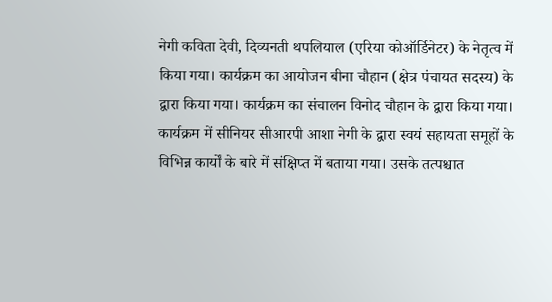नेगी कविता देवी, दिव्यनती थपलियाल (एरिया कोऑर्डिनेटर) के नेतृत्व में किया गया। कार्यक्रम का आयोजन बीना चौहान (क्षेत्र पंचायत सदस्य) के द्वारा किया गया। कार्यक्रम का संचालन विनोद चौहान के द्वारा किया गया।
कार्यक्रम में सीनियर सीआरपी आशा नेगी के द्वारा स्वयं सहायता समूहों के विभिन्न कार्यों के बारे में संक्षिप्त में बताया गया। उसके तत्पश्चात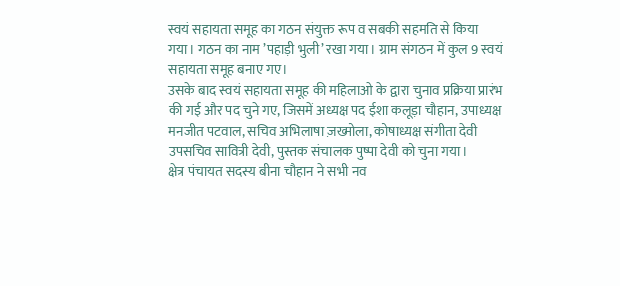स्वयं सहायता समूह का गठन संयुक्त रूप व सबकी सहमति से किया गया। गठन का नाम ’पहाड़ी भुली’ रखा गया। ग्राम संगठन में कुल 9 स्वयं सहायता समूह बनाए गए।
उसके बाद स्वयं सहायता समूह की महिलाओ के द्वारा चुनाव प्रक्रिया प्रारंभ की गई और पद चुने गए, जिसमें अध्यक्ष पद ईशा कलूड़ा चौहान, उपाध्यक्ष मनजीत पटवाल, सचिव अभिलाषा ज़ख्मोला, कोषाध्यक्ष संगीता देवी उपसचिव सावित्री देवी, पुस्तक संचालक पुष्पा देवी को चुना गया।
क्षेत्र पंचायत सदस्य बीना चौहान ने सभी नव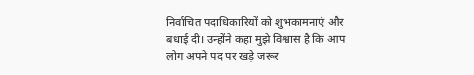निर्वाचित पदाधिकारियों को शुभकामनाएं और बधाई दी। उन्होंने कहा मुझे विश्वास है कि आप लोग अपने पद पर खड़े जरूर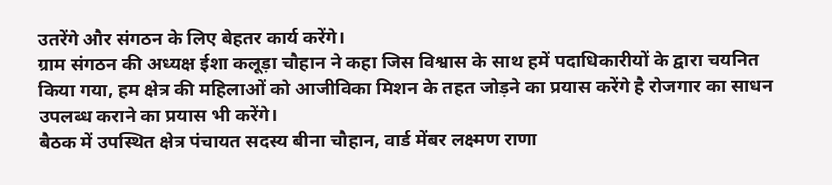उतरेंगे और संगठन के लिए बेहतर कार्य करेंगे।
ग्राम संगठन की अध्यक्ष ईशा कलूड़ा चौहान ने कहा जिस विश्वास के साथ हमें पदाधिकारीयों के द्वारा चयनित किया गया, हम क्षेत्र की महिलाओं को आजीविका मिशन के तहत जोड़ने का प्रयास करेंगे है रोजगार का साधन उपलब्ध कराने का प्रयास भी करेंगे।
बैठक में उपस्थित क्षेत्र पंचायत सदस्य बीना चौहान, वार्ड मेंबर लक्ष्मण राणा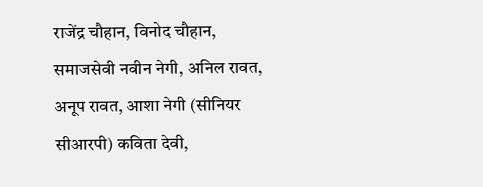राजेंद्र चौहान, विनोद चौहान, समाजसेवी नवीन नेगी, अनिल रावत, अनूप रावत, आशा नेगी (सीनियर सीआरपी) कविता देवी,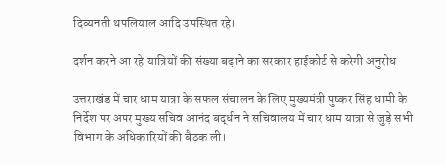दिव्यनती थपलियाल आदि उपस्थित रहे।

दर्शन करने आ रहे यात्रियों की संख्या बढ़ाने का सरकार हाईकोर्ट से करेगी अनुरोध

उत्तराखंड में चार धाम यात्रा के सफल संचालन के लिए मुख्यमंत्री पुष्कर सिंह धामी के निर्देश पर अपर मुख्य सचिव आनंद बर्द्धन ने सचिवालय में चार धाम यात्रा से जुड़े सभी विभाग के अधिकारियों की बैठक ली।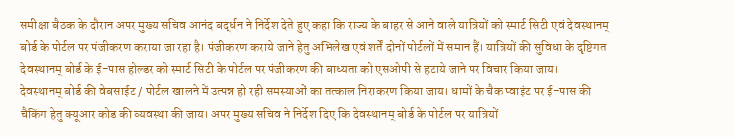समीक्षा बैठक के दौरान अपर मुख्य सचिव आनंद बर्द्धन ने निर्देश देते हुए कहा कि राज्य के बाहर से आने वाले यात्रियों को स्मार्ट सिटी एवं देवस्थानम् बोर्ड के पोर्टल पर पंजीकरण कराया जा रहा है। पंजीकरण कराये जाने हेतु अभिलेख एवं शर्तें दोनों पोर्टलों में समान हैं। यात्रियों की सुविधा के दृष्टिगत देवस्थानम् बोर्ड के ई-पास होल्डर को स्मार्ट सिटी के पोर्टल पर पंजीकरण की बाध्यता को एसओपी से हटाये जाने पर विचार किया जाय।
देवस्थानम् बोर्ड की वेबसाईट / पोर्टल खालने में उत्पन्न हो रही समस्याओं का तत्काल निराकरण किया जाय। धामों के चैक प्वाइंट पर ई-पास की चैकिंग हेतु क्यूआर कोड की व्यवस्था की जाय। अपर मुख्य सचिव ने निर्देश दिए कि देवस्थानम् बोर्ड के पोर्टल पर यात्रियों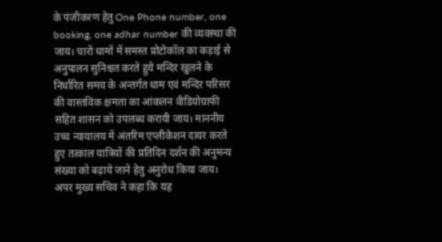के पंजीकरण हेतु One Phone number, one booking, one adhar number की व्यवस्था की जाय। चारों धामों में समस्त प्रोटोकॉल का कड़ाई से अनुपालन सुनिश्चत करते हुये मन्दिर खुलने के निर्धारित समय के अन्तर्गत धाम एवं मन्दिर परिसर की वास्तविक क्षमता का आंकलन वीडियोग्राफी सहित शासन को उपलब्ध करायी जाय। माननीय उच्च न्यायालय में अंतरिम एप्लीकेशन दायर करते हुए तत्काल यात्रियों की प्रतिदिन दर्शन की अनुमन्य संख्या को बढ़ाये जाने हेतु अनुरोध किया जाय।
अपर मुख्य सचिव ने कहा कि यह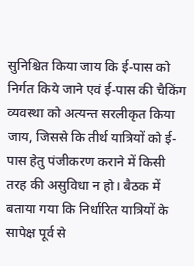सुनिश्चित किया जाय कि ई-पास को निर्गत किये जाने एवं ई-पास की चैकिंग व्यवस्था को अत्यन्त सरलीकृत किया जाय, जिससे कि तीर्थ यात्रियों को ई-पास हेतु पंजीकरण कराने में किसी तरह की असुविधा न हो। बैठक में बताया गया कि निर्धारित यात्रियों के सापेक्ष पूर्व से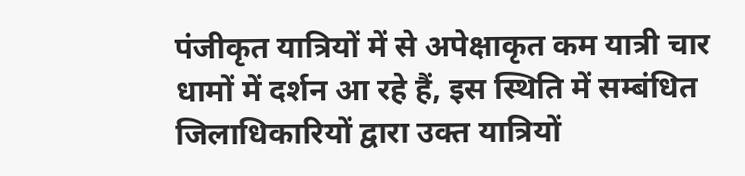पंजीकृत यात्रियों में से अपेक्षाकृत कम यात्री चार धामों में दर्शन आ रहे हैं, इस स्थिति में सम्बंधित जिलाधिकारियों द्वारा उक्त यात्रियों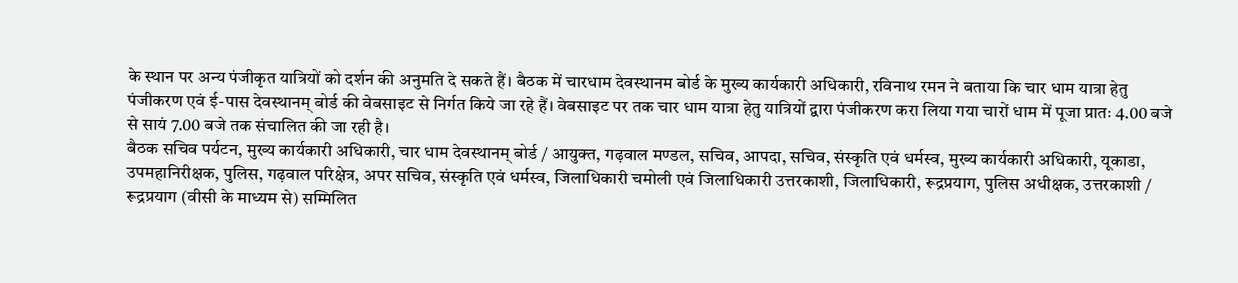के स्थान पर अन्य पंजीकृत यात्रियों को दर्शन की अनुमति दे सकते हैं। बैठक में चारधाम देवस्थानम बोर्ड के मुख्य कार्यकारी अधिकारी, रविनाथ रमन ने बताया कि चार धाम यात्रा हेतु पंजीकरण एवं ई-पास देवस्थानम् बोर्ड की वेबसाइट से निर्गत किये जा रहे हैं। वेबसाइट पर तक चार धाम यात्रा हेतु यात्रियों द्वारा पंजीकरण करा लिया गया चारों धाम में पूजा प्रातः 4.00 बजे से सायं 7.00 बजे तक संचालित की जा रही है।
बैठक सचिव पर्यटन, मुख्य कार्यकारी अधिकारी, चार धाम देवस्थानम् बोर्ड / आयुक्त, गढ़वाल मण्डल, सचिव, आपदा, सचिव, संस्कृति एवं धर्मस्व, मुख्य कार्यकारी अधिकारी, यूकाडा, उपमहानिरीक्षक, पुलिस, गढ़वाल परिक्षेत्र, अपर सचिव, संस्कृति एवं धर्मस्व, जिलाधिकारी चमोली एवं जिलाधिकारी उत्तरकाशी, जिलाधिकारी, रूद्रप्रयाग, पुलिस अधीक्षक, उत्तरकाशी / रूद्रप्रयाग (वीसी के माध्यम से) सम्मिलित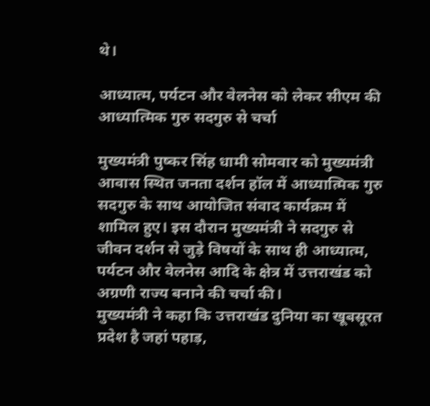थे।

आध्यात्म, पर्यटन और वेलनेस को लेकर सीएम की आध्यात्मिक गुरु सदगुरु से चर्चा

मुख्यमंत्री पुष्कर सिंह धामी सोमवार को मुख्यमंत्री आवास स्थित जनता दर्शन हॉल में आध्यात्मिक गुरु सदगुरु के साथ आयोजित संवाद कार्यक्रम में शामिल हुए। इस दौरान मुख्यमंत्री ने सदगुरु से जीवन दर्शन से जुड़े विषयों के साथ ही आध्यात्म, पर्यटन और वेलनेस आदि के क्षेत्र में उत्तराखंड को अग्रणी राज्य बनाने की चर्चा की।
मुख्यमंत्री ने कहा कि उत्तराखंड दुनिया का खूबसूरत प्रदेश है जहां पहाड़,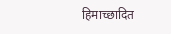हिमाच्छादित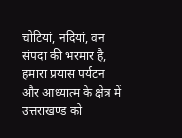चोटियां, नदियां, वन संपदा की भरमार है, हमारा प्रयास पर्यटन और आध्यात्म के क्षेत्र में उत्तराखण्ड को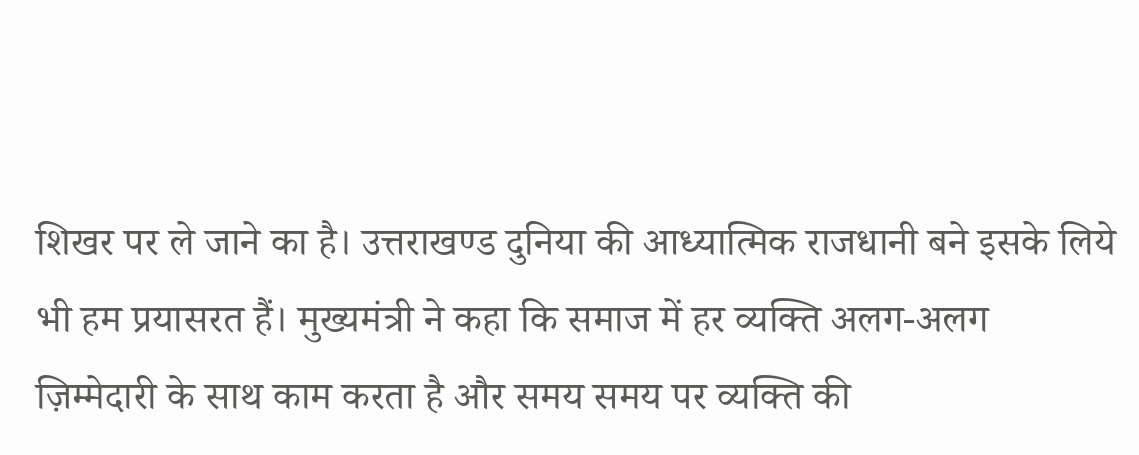शिखर पर ले जाने का है। उत्तराखण्ड दुनिया की आध्यात्मिक राजधानी बने इसके लिये भी हम प्रयासरत हैं। मुख्यमंत्री ने कहा कि समाज में हर व्यक्ति अलग-अलग ज़िम्मेदारी के साथ काम करता है और समय समय पर व्यक्ति की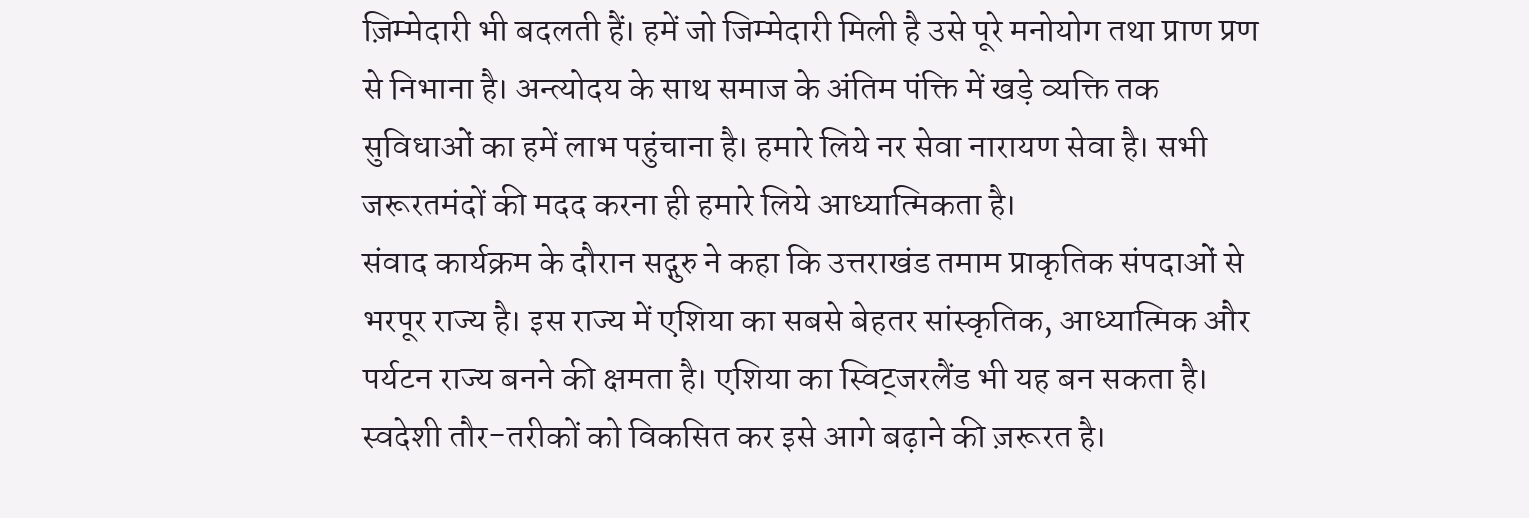ज़िम्मेदारी भी बदलती हैं। हमें जो जिम्मेदारी मिली है उसे पूरे मनोयोग तथा प्राण प्रण से निभाना है। अन्त्योदय के साथ समाज के अंतिम पंक्ति में खड़े व्यक्ति तक सुविधाओं का हमें लाभ पहुंचाना है। हमारे लिये नर सेवा नारायण सेवा है। सभी जरूरतमंदों की मदद करना ही हमारे लिये आध्यात्मिकता है।
संवाद कार्यक्रम के दौरान सद्गुरु ने कहा कि उत्तराखंड तमाम प्राकृतिक संपदाओं से भरपूर राज्य है। इस राज्य में एशिया का सबसे बेहतर सांस्कृतिक, आध्यात्मिक और पर्यटन राज्य बनने की क्षमता है। एशिया का स्विट्जरलैंड भी यह बन सकता है। स्वदेशी तौर-तरीकों को विकसित कर इसे आगे बढ़ाने की ज़रूरत है।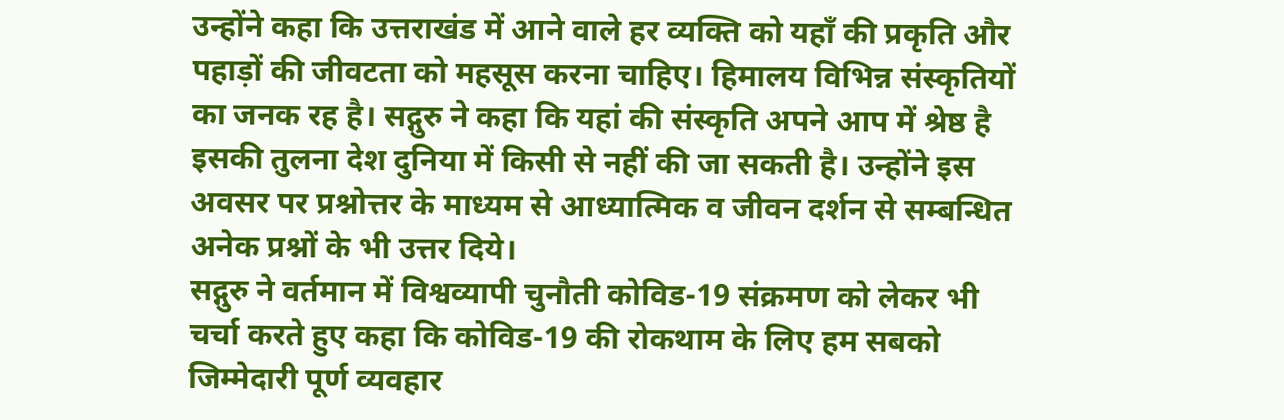उन्होंने कहा कि उत्तराखंड में आने वाले हर व्यक्ति को यहाँ की प्रकृति और पहाड़ों की जीवटता को महसूस करना चाहिए। हिमालय विभिन्न संस्कृतियों का जनक रह है। सद्गुरु ने कहा कि यहां की संस्कृति अपने आप में श्रेष्ठ है इसकी तुलना देश दुनिया में किसी से नहीं की जा सकती है। उन्होंने इस अवसर पर प्रश्नोत्तर के माध्यम से आध्यात्मिक व जीवन दर्शन से सम्बन्धित अनेक प्रश्नों के भी उत्तर दिये।
सद्गुरु ने वर्तमान में विश्वव्यापी चुनौती कोविड-19 संक्रमण को लेकर भी चर्चा करते हुए कहा कि कोविड-19 की रोकथाम के लिए हम सबको जिम्मेदारी पूर्ण व्यवहार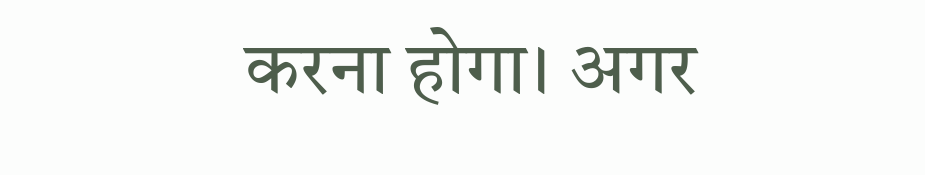करना होगा। अगर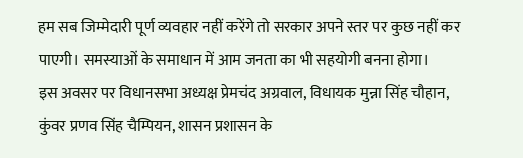हम सब जिम्मेदारी पूर्ण व्यवहार नहीं करेंगे तो सरकार अपने स्तर पर कुछ नहीं कर पाएगी। समस्याओं के समाधान में आम जनता का भी सहयोगी बनना होगा।
इस अवसर पर विधानसभा अध्यक्ष प्रेमचंद अग्रवाल, विधायक मुन्ना सिंह चौहान, कुंवर प्रणव सिंह चैम्पियन, शासन प्रशासन के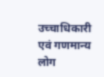उच्चाधिकारी एवं गणमान्य लोग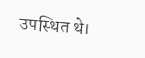उपस्थित थे।